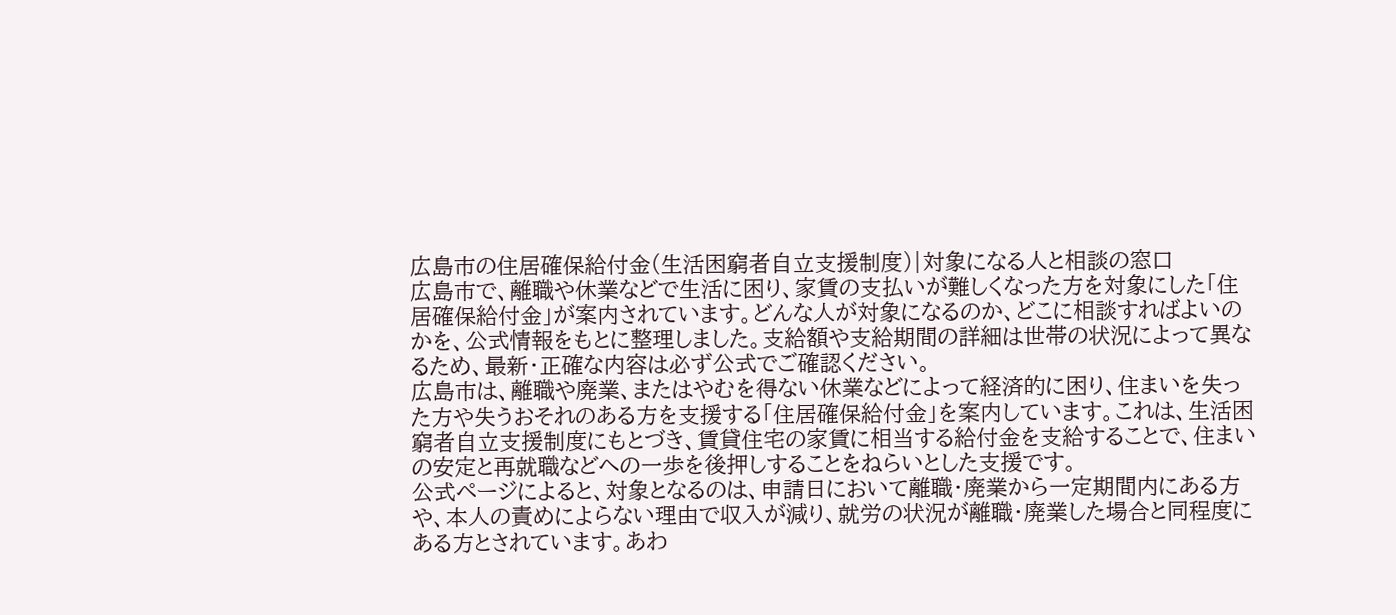広島市の住居確保給付金(生活困窮者自立支援制度)|対象になる人と相談の窓口
広島市で、離職や休業などで生活に困り、家賃の支払いが難しくなった方を対象にした「住居確保給付金」が案内されています。どんな人が対象になるのか、どこに相談すればよいのかを、公式情報をもとに整理しました。支給額や支給期間の詳細は世帯の状況によって異なるため、最新・正確な内容は必ず公式でご確認ください。
広島市は、離職や廃業、またはやむを得ない休業などによって経済的に困り、住まいを失った方や失うおそれのある方を支援する「住居確保給付金」を案内しています。これは、生活困窮者自立支援制度にもとづき、賃貸住宅の家賃に相当する給付金を支給することで、住まいの安定と再就職などへの一歩を後押しすることをねらいとした支援です。
公式ページによると、対象となるのは、申請日において離職・廃業から一定期間内にある方や、本人の責めによらない理由で収入が減り、就労の状況が離職・廃業した場合と同程度にある方とされています。あわ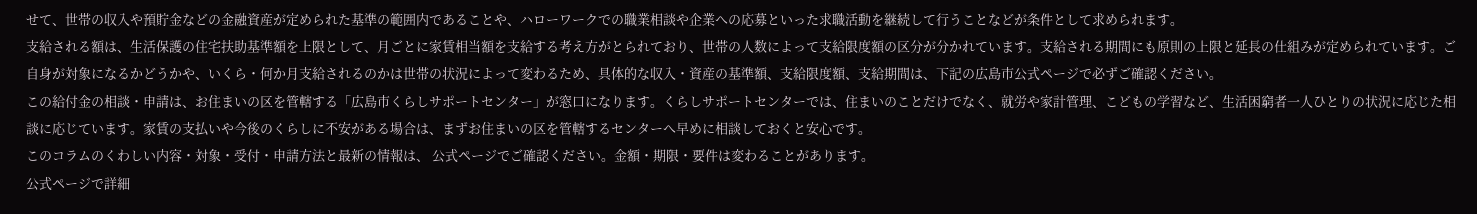せて、世帯の収入や預貯金などの金融資産が定められた基準の範囲内であることや、ハローワークでの職業相談や企業への応募といった求職活動を継続して行うことなどが条件として求められます。
支給される額は、生活保護の住宅扶助基準額を上限として、月ごとに家賃相当額を支給する考え方がとられており、世帯の人数によって支給限度額の区分が分かれています。支給される期間にも原則の上限と延長の仕組みが定められています。ご自身が対象になるかどうかや、いくら・何か月支給されるのかは世帯の状況によって変わるため、具体的な収入・資産の基準額、支給限度額、支給期間は、下記の広島市公式ページで必ずご確認ください。
この給付金の相談・申請は、お住まいの区を管轄する「広島市くらしサポートセンター」が窓口になります。くらしサポートセンターでは、住まいのことだけでなく、就労や家計管理、こどもの学習など、生活困窮者一人ひとりの状況に応じた相談に応じています。家賃の支払いや今後のくらしに不安がある場合は、まずお住まいの区を管轄するセンターへ早めに相談しておくと安心です。
このコラムのくわしい内容・対象・受付・申請方法と最新の情報は、 公式ページでご確認ください。金額・期限・要件は変わることがあります。
公式ページで詳細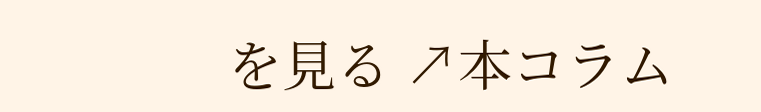を見る ↗本コラム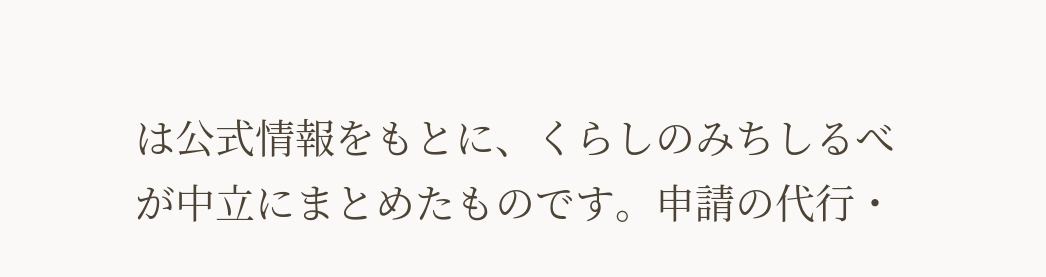は公式情報をもとに、くらしのみちしるべが中立にまとめたものです。申請の代行・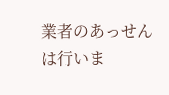業者のあっせんは行いま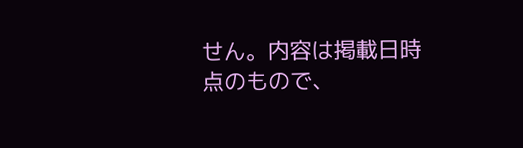せん。内容は掲載日時点のもので、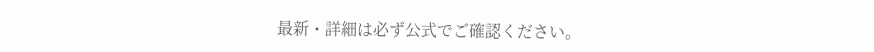最新・詳細は必ず公式でご確認ください。